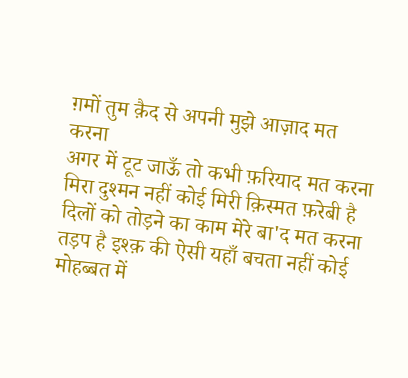ग़मों तुम क़ैद से अपनी मुझे आज़ाद मत करना
अगर में टूट जाऊँ तो कभी फ़रियाद मत करना
मिरा दुश्मन नहीं कोई मिरी क़िस्मत फ़रेबी है
दिलों को तोड़ने का काम मेरे बा'द मत करना
तड़प है इश्क़ की ऐसी यहाँ बचता नहीं कोई
मोहब्बत में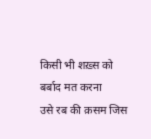किसी भी शख़्स को बर्बाद मत करना
उसे रब की क़सम जिस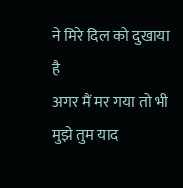ने मिरे दिल को दुखाया है
अगर मैं मर गया तो भी मुझे तुम याद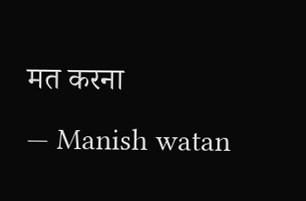मत करना
— Manish watan